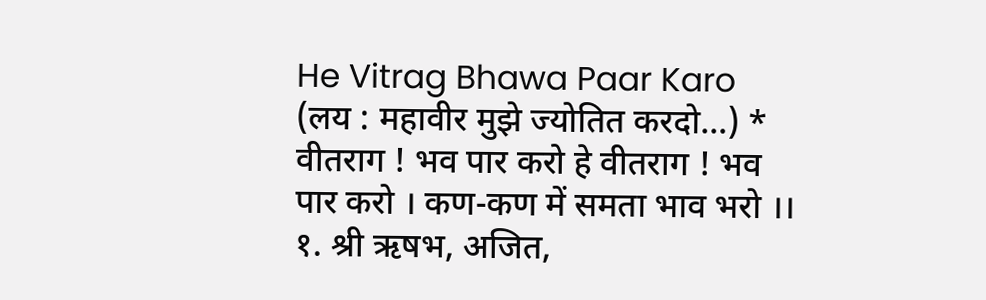He Vitrag Bhawa Paar Karo
(लय : महावीर मुझे ज्योतित करदो…) * वीतराग ! भव पार करो हे वीतराग ! भव पार करो । कण-कण में समता भाव भरो ।। १. श्री ऋषभ, अजित,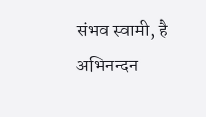संभव स्वामी, है अभिनन्दन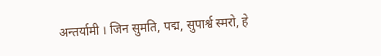अन्तर्यामी । जिन सुमति, पद्म, सुपार्श्व स्मरो, हे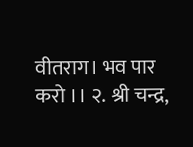वीतराग। भव पार करो ।। २. श्री चन्द्र,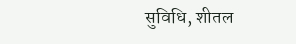सुविधि, शीतल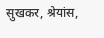सुखकर, श्रेयांस,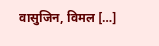वासुजिन, विमल […]